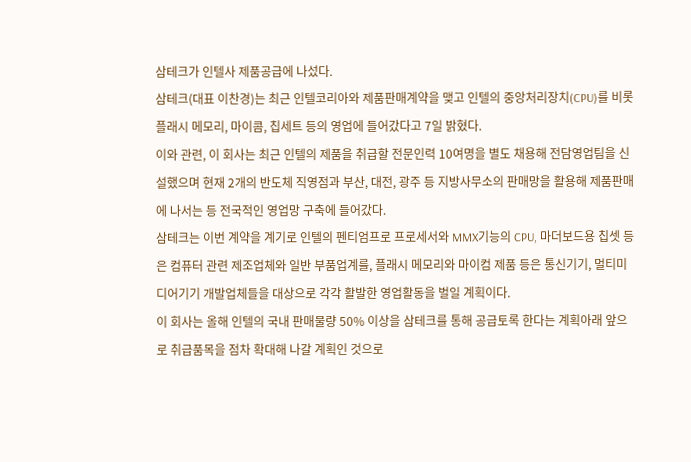삼테크가 인텔사 제품공급에 나섰다.
삼테크(대표 이찬경)는 최근 인텔코리아와 제품판매계약을 맺고 인텔의 중앙처리장치(CPU)를 비롯 플래시 메모리, 마이콤, 칩세트 등의 영업에 들어갔다고 7일 밝혔다.
이와 관련, 이 회사는 최근 인텔의 제품을 취급할 전문인력 10여명을 별도 채용해 전담영업팀을 신설했으며 현재 2개의 반도체 직영점과 부산, 대전, 광주 등 지방사무소의 판매망을 활용해 제품판매에 나서는 등 전국적인 영업망 구축에 들어갔다.
삼테크는 이번 계약을 계기로 인텔의 펜티엄프로 프로세서와 MMX기능의 CPU, 마더보드용 칩셋 등은 컴퓨터 관련 제조업체와 일반 부품업계를, 플래시 메모리와 마이컴 제품 등은 통신기기, 멀티미디어기기 개발업체들을 대상으로 각각 활발한 영업활동을 벌일 계획이다.
이 회사는 올해 인텔의 국내 판매물량 50% 이상을 삼테크를 통해 공급토록 한다는 계획아래 앞으로 취급품목을 점차 확대해 나갈 계획인 것으로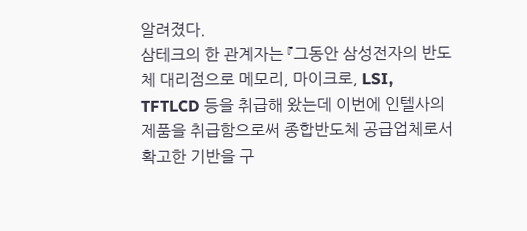알려졌다.
삼테크의 한 관계자는 『그동안 삼성전자의 반도체 대리점으로 메모리, 마이크로, LSI, TFTLCD 등을 취급해 왔는데 이번에 인텔사의 제품을 취급함으로써 종합반도체 공급업체로서 확고한 기반을 구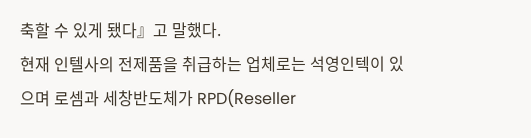축할 수 있게 됐다』고 말했다.
현재 인텔사의 전제품을 취급하는 업체로는 석영인텍이 있으며 로셈과 세창반도체가 RPD(Reseller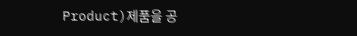Product)제품을 공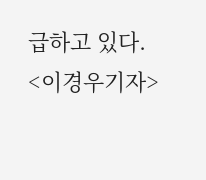급하고 있다.
<이경우기자>